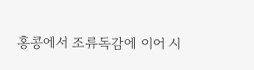홍콩에서 조류독감에 이어 시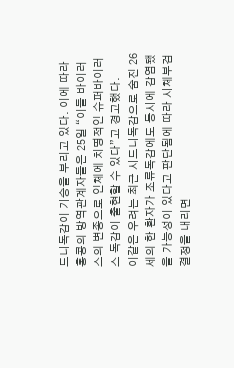드니독감이 기승을 부리고 있다. 이에 따라 홍콩의 방역관계자들은 25일 “이들 바이러스의 변종으로 인체에 치명적인 슈퍼바이러스 독감이 출현할 수 있다”고 경고했다.
이같은 우려는 최근 시드니독감으로 숨진 26세의 한 환자가 조류독감에도 동시에 감염됐을 가능성이 있다고 판단됨에 따라 시체부검 결정을 내리면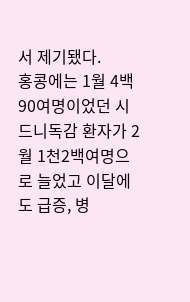서 제기됐다.
홍콩에는 1월 4백90여명이었던 시드니독감 환자가 2월 1천2백여명으로 늘었고 이달에도 급증, 병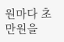원마다 초만원을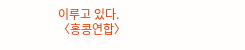이루고 있다.
〈홍콩연합〉